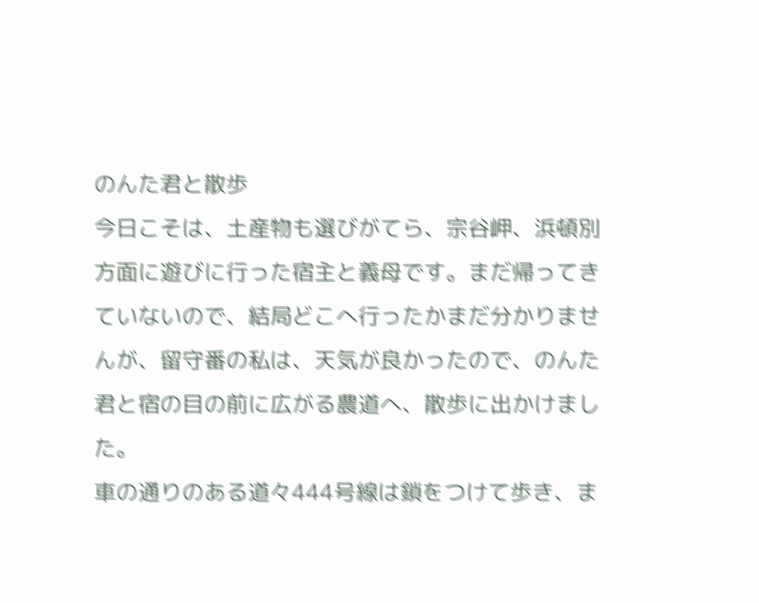のんた君と散歩
今日こそは、土産物も選びがてら、宗谷岬、浜頓別方面に遊びに行った宿主と義母です。まだ帰ってきていないので、結局どこへ行ったかまだ分かりませんが、留守番の私は、天気が良かったので、のんた君と宿の目の前に広がる農道へ、散歩に出かけました。
車の通りのある道々444号線は鎖をつけて歩き、ま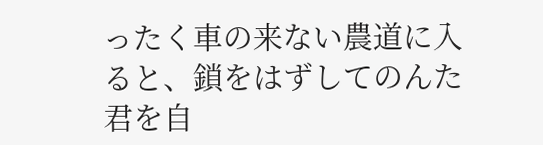ったく車の来ない農道に入ると、鎖をはずしてのんた君を自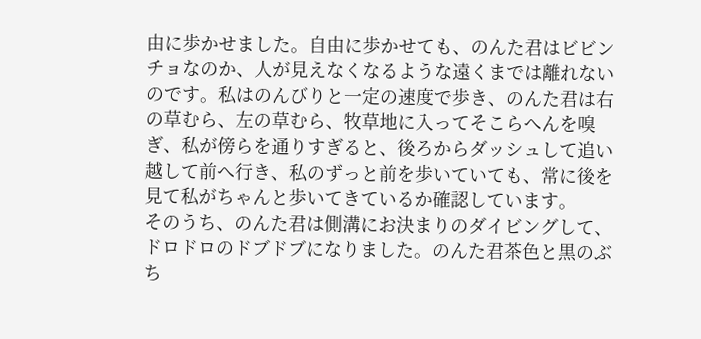由に歩かせました。自由に歩かせても、のんた君はビビンチョなのか、人が見えなくなるような遠くまでは離れないのです。私はのんびりと一定の速度で歩き、のんた君は右の草むら、左の草むら、牧草地に入ってそこらへんを嗅ぎ、私が傍らを通りすぎると、後ろからダッシュして追い越して前へ行き、私のずっと前を歩いていても、常に後を見て私がちゃんと歩いてきているか確認しています。
そのうち、のんた君は側溝にお決まりのダイビングして、ドロドロのドブドブになりました。のんた君茶色と黒のぶち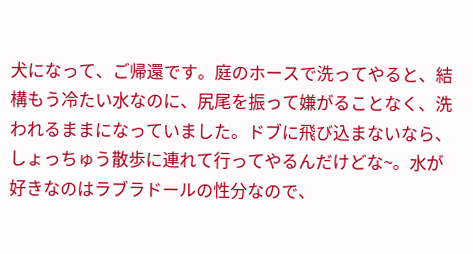犬になって、ご帰還です。庭のホースで洗ってやると、結構もう冷たい水なのに、尻尾を振って嫌がることなく、洗われるままになっていました。ドブに飛び込まないなら、しょっちゅう散歩に連れて行ってやるんだけどな~。水が好きなのはラブラドールの性分なので、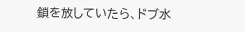鎖を放していたら、ドブ水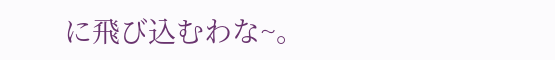に飛び込むわな~。